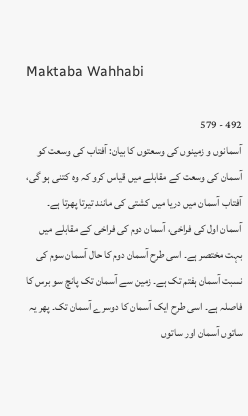Maktaba Wahhabi

492 - 579
آسمانوں و زمینوں کی وسعتوں کا بیان: آفتاب کی وسعت کو آسمان کی وسعت کے مقابلے میں قیاس کرو کہ وہ کتنی ہو گی، آفتاب آسمان میں دریا میں کشتی کی مانند تیرتا پھرتا ہے۔ آسمان اول کی فراخی، آسمان دوم کی فراخی کے مقابلے میں بہت مختصر ہے۔ اسی طرح آسمان دوم کا حال آسمان سوم کی نسبت آسمان ہفتم تک ہے۔ زمین سے آسمان تک پانچ سو برس کا فاصلہ ہے۔ اسی طرح ایک آسمان کا دوسرے آسمان تک۔ پھر یہ ساتوں آسمان اور ساتوں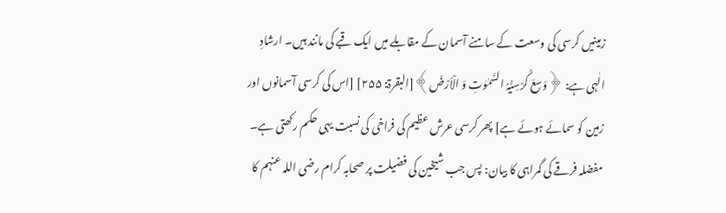زمینیں کرسی کی وسعت کے سامنے آسمان کے مقابلے میں ایک قبے کی مانند ہیں۔ ارشادِ الٰہی ہے: ﴿وَسِعَ کُرْسِیُّہُ السَّمٰوٰتِ وَ الْاَرْضَ﴾[البقرۃ: ۲۵۵] [اس کی کرسی آسمانوں اور زمین کو سمائے ہوئے ہے] پھر کرسی عرش عظیم کی فراخی کی نسبت یہی حکم رکھتی ہے۔ مفضلہ فرقے کی گمراہی کا بیان: پس جب شیخین کی فضیلت پر صحابہ کرام رضی اللہ عنہم کا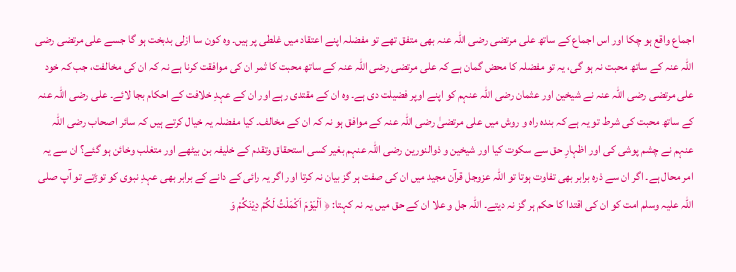اجماع واقع ہو چکا اور اس اجماع کے ساتھ علی مرتضی رضی اللہ عنہ بھی متفق تھے تو مفضلہ اپنے اعتقاد میں غلطی پر ہیں۔ وہ کون سا ازلی بدبخت ہو گا جسے علی مرتضی رضی اللہ عنہ کے ساتھ محبت نہ ہو گی، یہ تو مفضلہ کا محض گمان ہے کہ علی مرتضی رضی اللہ عنہ کے ساتھ محبت کا ثمر ان کی موافقت کرنا ہے نہ کہ ان کی مخالفت، جب کہ خود علی مرتضی رضی اللہ عنہ نے شیخین اور عثمان رضی اللہ عنہم کو اپنے اوپر فضیلت دی ہے۔ وہ ان کے مقتدی رہے اور ان کے عہدِ خلافت کے احکام بجا لائے۔ علی رضی اللہ عنہ کے ساتھ محبت کی شرط تو یہ ہے کہ بندہ راہ و روش میں علی مرتضیٰ رضی اللہ عنہ کے موافق ہو نہ کہ ان کے مخالف۔ کیا مفضلہ یہ خیال کرتے ہیں کہ سائر اصحاب رضی اللہ عنہم نے چشم پوشی کی اور اظہارِ حق سے سکوت کیا اور شیخین و ذوالنورین رضی اللہ عنہم بغیر کسی استحقاق وتقدم کے خلیفہ بن بیٹھے اور متغلب وخائن ہو گئے؟ ان سے یہ امر محال ہے۔ اگر ان سے ذرہ برابر بھی تفاوت ہوتا تو اللہ عزوجل قرآن مجید میں ان کی صفت ہر گز بیان نہ کرتا اور اگر یہ رائی کے دانے کے برابر بھی عہدِ نبوی کو توڑتے تو آپ صلی اللہ علیہ وسلم امت کو ان کی اقتدا کا حکم ہر گز نہ دیتے۔ اللہ جل و علا ان کے حق میں یہ نہ کہتا: ﴿ اَلْیَوْمَ اَکْمَلْتُ لَکُمْ دِیْنَکُمْ وَ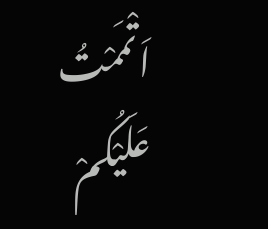اَتْمَمْتُ عَلَیْکُمْ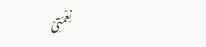نِعْمَتِیْ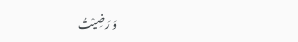وَ رَضِیْتُ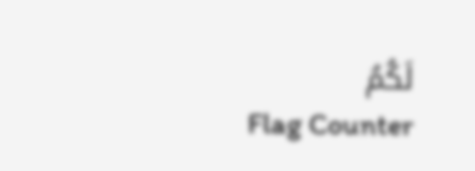لَکُمُ
Flag Counter